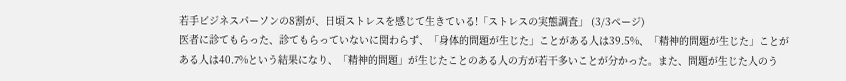若手ビジネスパーソンの8割が、日頃ストレスを感じて生きている!「ストレスの実態調査」 (3/3ページ)
医者に診てもらった、診てもらっていないに関わらず、「身体的問題が生じた」ことがある人は39.5%、「精神的問題が生じた」ことがある人は40.7%という結果になり、「精神的問題」が生じたことのある人の方が若干多いことが分かった。また、問題が生じた人のう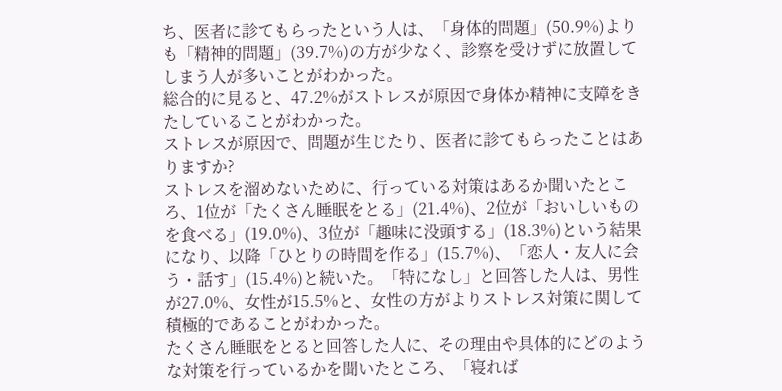ち、医者に診てもらったという人は、「身体的問題」(50.9%)よりも「精神的問題」(39.7%)の方が少なく、診察を受けずに放置してしまう人が多いことがわかった。
総合的に見ると、47.2%がストレスが原因で身体か精神に支障をきたしていることがわかった。
ストレスが原因で、問題が生じたり、医者に診てもらったことはありますか?
ストレスを溜めないために、行っている対策はあるか聞いたところ、1位が「たくさん睡眠をとる」(21.4%)、2位が「おいしいものを食べる」(19.0%)、3位が「趣味に没頭する」(18.3%)という結果になり、以降「ひとりの時間を作る」(15.7%)、「恋人・友人に会う・話す」(15.4%)と続いた。「特になし」と回答した人は、男性が27.0%、女性が15.5%と、女性の方がよりストレス対策に関して積極的であることがわかった。
たくさん睡眠をとると回答した人に、その理由や具体的にどのような対策を行っているかを聞いたところ、「寝れば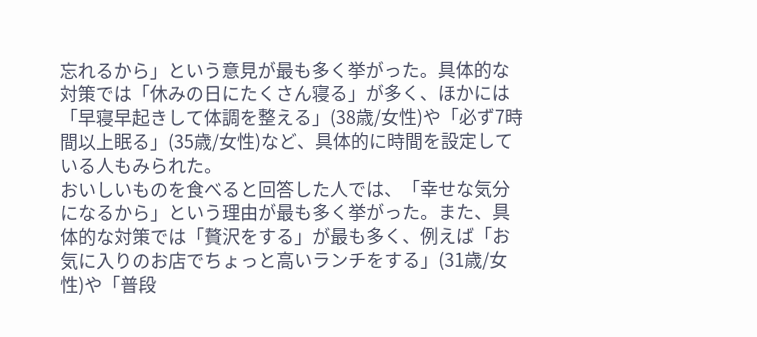忘れるから」という意見が最も多く挙がった。具体的な対策では「休みの日にたくさん寝る」が多く、ほかには「早寝早起きして体調を整える」(38歳/女性)や「必ず7時間以上眠る」(35歳/女性)など、具体的に時間を設定している人もみられた。
おいしいものを食べると回答した人では、「幸せな気分になるから」という理由が最も多く挙がった。また、具体的な対策では「贅沢をする」が最も多く、例えば「お気に入りのお店でちょっと高いランチをする」(31歳/女性)や「普段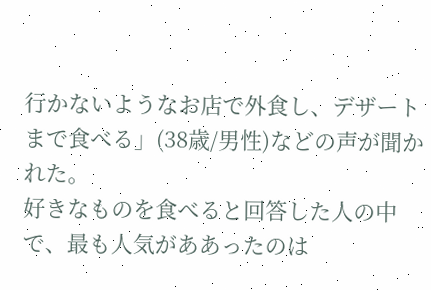行かないようなお店で外食し、デザートまで食べる」(38歳/男性)などの声が聞かれた。
好きなものを食べると回答した人の中で、最も人気がああったのは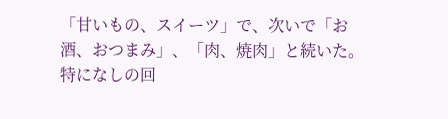「甘いもの、スイーツ」で、次いで「お酒、おつまみ」、「肉、焼肉」と続いた。特になしの回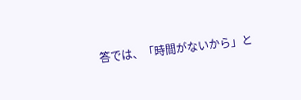答では、「時間がないから」と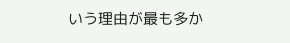いう理由が最も多か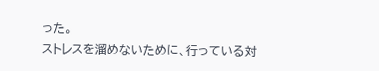った。
ストレスを溜めないために、行っている対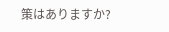策はありますか?